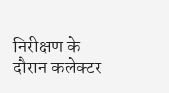निरीक्षण के दौरान कलेक्टर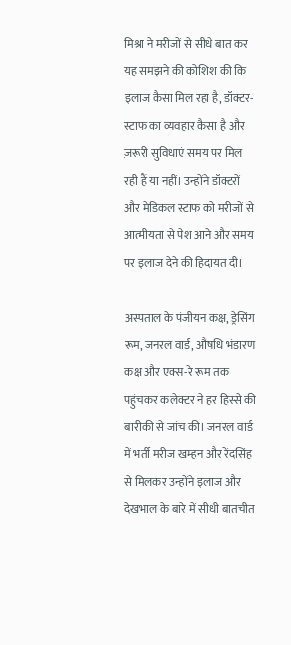मिश्रा ने मरीजों से सीधे बात कर यह समझने की कोशिश की कि इलाज कैसा मिल रहा है, डॉक्टर-स्टाफ का व्यवहार कैसा है और ज़रूरी सुविधाएं समय पर मिल रही हैं या नहीं। उन्होंने डॉक्टरों और मेडिकल स्टाफ को मरीजों से आत्मीयता से पेश आने और समय पर इलाज देने की हिदायत दी।

अस्पताल के पंजीयन कक्ष, ड्रेसिंग रूम, जनरल वार्ड, औषधि भंडारण कक्ष और एक्स-रे रूम तक पहुंचकर कलेक्टर ने हर हिस्से की बारीकी से जांच की। जनरल वार्ड में भर्ती मरीज खम्हन और रेंदसिंह से मिलकर उन्होंने इलाज और देखभाल के बारे में सीधी बातचीत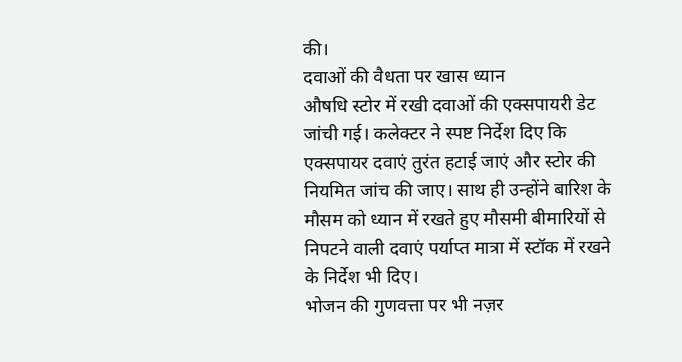की।
दवाओं की वैधता पर खास ध्यान
औषधि स्टोर में रखी दवाओं की एक्सपायरी डेट जांची गई। कलेक्टर ने स्पष्ट निर्देश दिए कि एक्सपायर दवाएं तुरंत हटाई जाएं और स्टोर की नियमित जांच की जाए। साथ ही उन्होंने बारिश के मौसम को ध्यान में रखते हुए मौसमी बीमारियों से निपटने वाली दवाएं पर्याप्त मात्रा में स्टॉक में रखने के निर्देश भी दिए।
भोजन की गुणवत्ता पर भी नज़र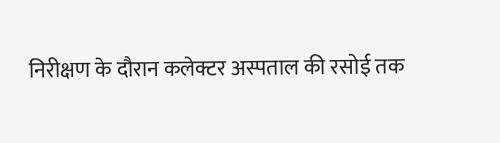निरीक्षण के दौरान कलेक्टर अस्पताल की रसोई तक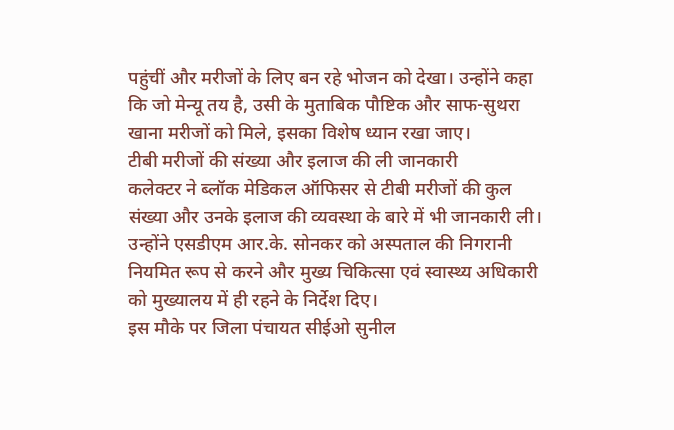पहुंचीं और मरीजों के लिए बन रहे भोजन को देखा। उन्होंने कहा कि जो मेन्यू तय है, उसी के मुताबिक पौष्टिक और साफ-सुथरा खाना मरीजों को मिले, इसका विशेष ध्यान रखा जाए।
टीबी मरीजों की संख्या और इलाज की ली जानकारी
कलेक्टर ने ब्लॉक मेडिकल ऑफिसर से टीबी मरीजों की कुल संख्या और उनके इलाज की व्यवस्था के बारे में भी जानकारी ली। उन्होंने एसडीएम आर.के. सोनकर को अस्पताल की निगरानी नियमित रूप से करने और मुख्य चिकित्सा एवं स्वास्थ्य अधिकारी को मुख्यालय में ही रहने के निर्देश दिए।
इस मौके पर जिला पंचायत सीईओ सुनील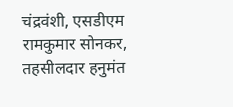चंद्रवंशी, एसडीएम रामकुमार सोनकर, तहसीलदार हनुमंत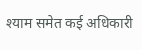श्याम समेत कई अधिकारी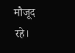मौजूद रहे।